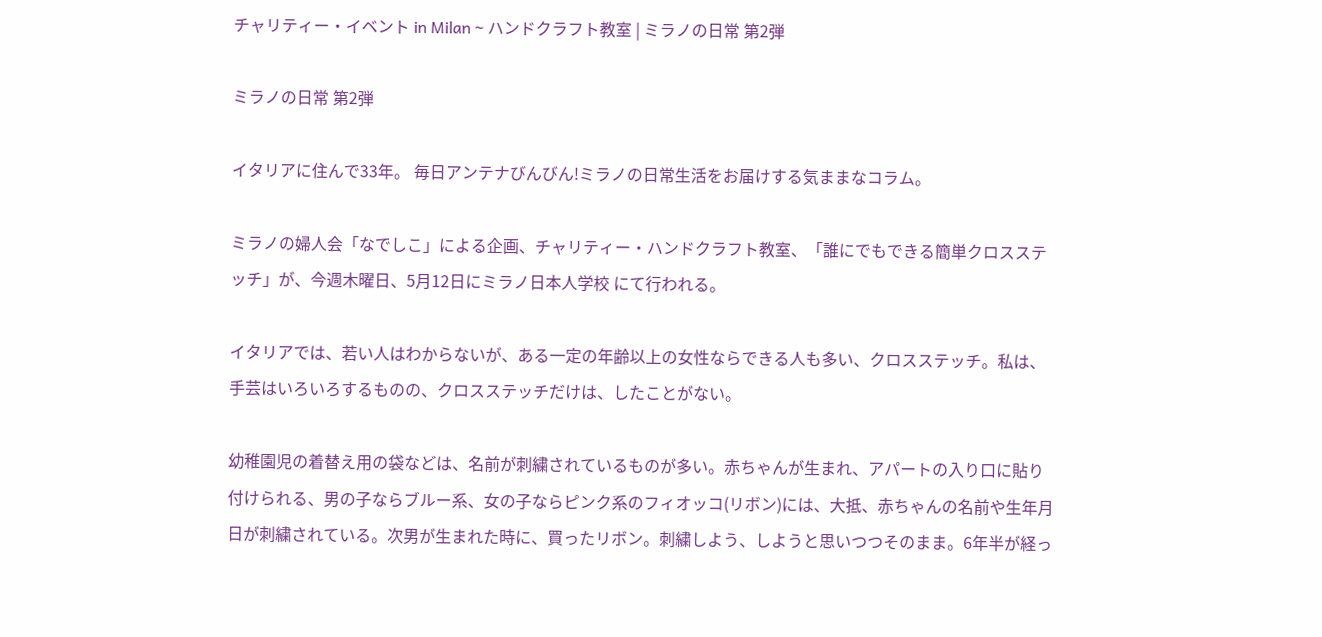チャリティー・イベント in Milan ~ ハンドクラフト教室 | ミラノの日常 第2弾

ミラノの日常 第2弾

イタリアに住んで33年。 毎日アンテナびんびん!ミラノの日常生活をお届けする気ままなコラム。

ミラノの婦人会「なでしこ」による企画、チャリティー・ハンドクラフト教室、「誰にでもできる簡単クロスステッチ」が、今週木曜日、5月12日にミラノ日本人学校 にて行われる。

イタリアでは、若い人はわからないが、ある一定の年齢以上の女性ならできる人も多い、クロスステッチ。私は、手芸はいろいろするものの、クロスステッチだけは、したことがない。

幼稚園児の着替え用の袋などは、名前が刺繍されているものが多い。赤ちゃんが生まれ、アパートの入り口に貼り付けられる、男の子ならブルー系、女の子ならピンク系のフィオッコ(リボン)には、大抵、赤ちゃんの名前や生年月日が刺繍されている。次男が生まれた時に、買ったリボン。刺繍しよう、しようと思いつつそのまま。6年半が経っ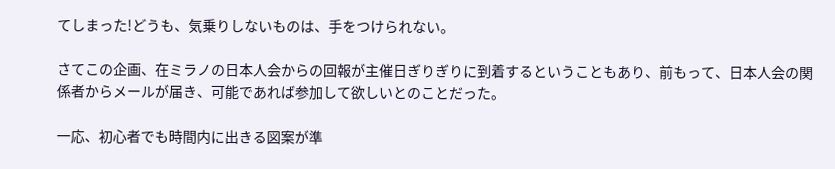てしまった!どうも、気乗りしないものは、手をつけられない。

さてこの企画、在ミラノの日本人会からの回報が主催日ぎりぎりに到着するということもあり、前もって、日本人会の関係者からメールが届き、可能であれば参加して欲しいとのことだった。

一応、初心者でも時間内に出きる図案が準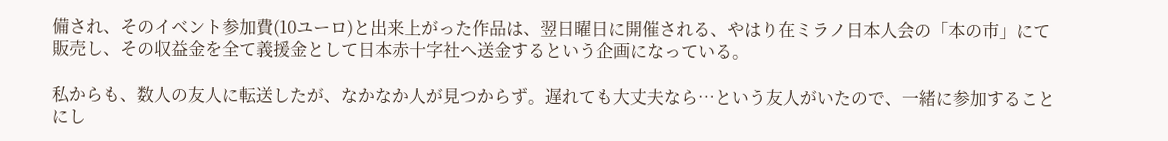備され、そのイベント参加費(10ユーロ)と出来上がった作品は、翌日曜日に開催される、やはり在ミラノ日本人会の「本の市」にて販売し、その収益金を全て義援金として日本赤十字社へ送金するという企画になっている。

私からも、数人の友人に転送したが、なかなか人が見つからず。遅れても大丈夫なら…という友人がいたので、一緒に参加することにし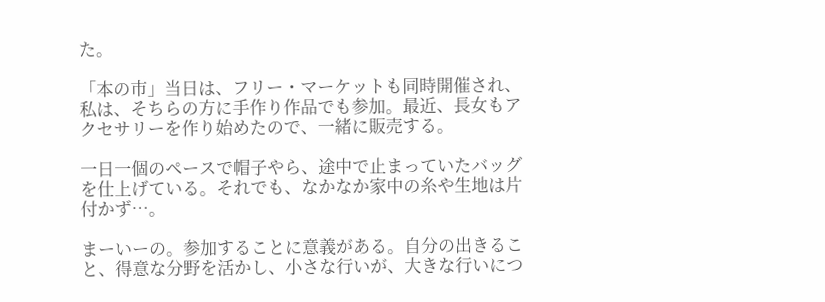た。

「本の市」当日は、フリー・マーケットも同時開催され、私は、そちらの方に手作り作品でも参加。最近、長女もアクセサリーを作り始めたので、一緒に販売する。

一日一個のペースで帽子やら、途中で止まっていたバッグを仕上げている。それでも、なかなか家中の糸や生地は片付かず…。

まーいーの。参加することに意義がある。自分の出きること、得意な分野を活かし、小さな行いが、大きな行いにつ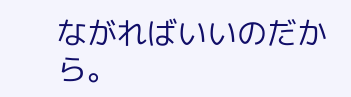ながればいいのだから。